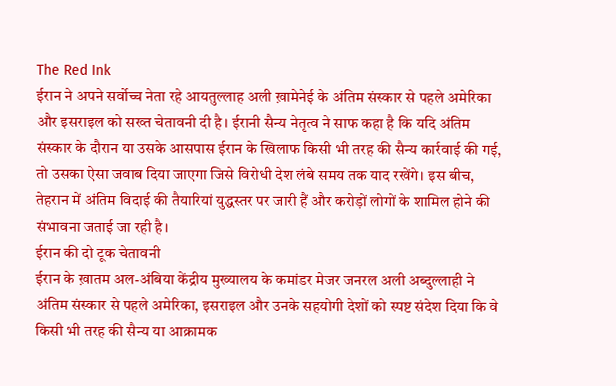The Red Ink
ईरान ने अपने सर्वोच्च नेता रहे आयतुल्लाह अली ख़ामेनेई के अंतिम संस्कार से पहले अमेरिका और इसराइल को सख्त चेतावनी दी है। ईरानी सैन्य नेतृत्व ने साफ कहा है कि यदि अंतिम संस्कार के दौरान या उसके आसपास ईरान के खिलाफ किसी भी तरह की सैन्य कार्रवाई की गई, तो उसका ऐसा जवाब दिया जाएगा जिसे विरोधी देश लंबे समय तक याद रखेंगे। इस बीच, तेहरान में अंतिम विदाई की तैयारियां युद्धस्तर पर जारी हैं और करोड़ों लोगों के शामिल होने की संभावना जताई जा रही है।
ईरान की दो टूक चेतावनी
ईरान के ख़ातम अल-अंबिया केंद्रीय मुख्यालय के कमांडर मेजर जनरल अली अब्दुल्लाही ने अंतिम संस्कार से पहले अमेरिका, इसराइल और उनके सहयोगी देशों को स्पष्ट संदेश दिया कि वे किसी भी तरह की सैन्य या आक्रामक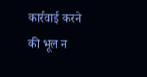कार्रवाई करने की भूल न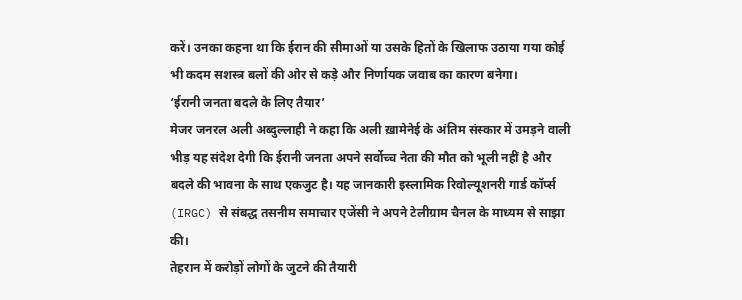करें। उनका कहना था कि ईरान की सीमाओं या उसके हितों के खिलाफ उठाया गया कोई भी कदम सशस्त्र बलों की ओर से कड़े और निर्णायक जवाब का कारण बनेगा।
‘ईरानी जनता बदले के लिए तैयार’
मेजर जनरल अली अब्दुल्लाही ने कहा कि अली ख़ामेनेई के अंतिम संस्कार में उमड़ने वाली भीड़ यह संदेश देगी कि ईरानी जनता अपने सर्वोच्च नेता की मौत को भूली नहीं है और बदले की भावना के साथ एकजुट है। यह जानकारी इस्लामिक रिवोल्यूशनरी गार्ड कॉर्प्स (IRGC) से संबद्ध तसनीम समाचार एजेंसी ने अपने टेलीग्राम चैनल के माध्यम से साझा की।
तेहरान में करोड़ों लोगों के जुटने की तैयारी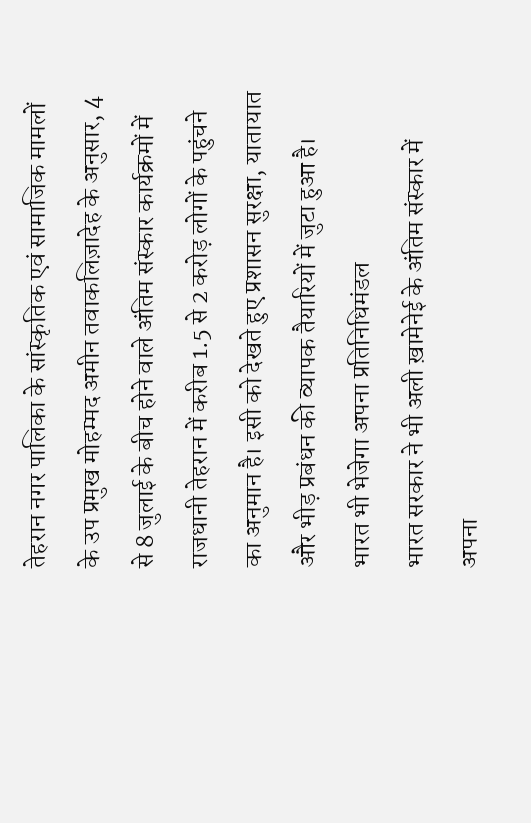तेहरान नगर पालिका के सांस्कृतिक एवं सामाजिक मामलों के उप प्रमुख मोहम्मद अमीन तवाकलिज़ादेह के अनुसार, 4 से 8 जुलाई के बीच होने वाले अंतिम संस्कार कार्यक्रमों में राजधानी तेहरान में करीब 1.5 से 2 करोड़ लोगों के पहुंचने का अनुमान है। इसी को देखते हुए प्रशासन सुरक्षा, यातायात और भीड़ प्रबंधन की व्यापक तैयारियों में जुटा हुआ है।
भारत भी भेजेगा अपना प्रतिनिधिमंडल
भारत सरकार ने भी अली ख़ामेनेई के अंतिम संस्कार में अपना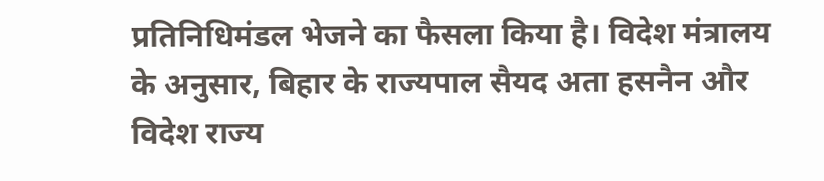प्रतिनिधिमंडल भेजने का फैसला किया है। विदेश मंत्रालय के अनुसार, बिहार के राज्यपाल सैयद अता हसनैन और विदेश राज्य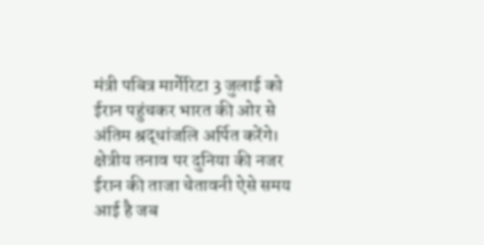मंत्री पबित्र मार्गेरिटा 3 जुलाई को ईरान पहुंचकर भारत की ओर से अंतिम श्रद्धांजलि अर्पित करेंगे।
क्षेत्रीय तनाव पर दुनिया की नजर
ईरान की ताजा चेतावनी ऐसे समय आई है जब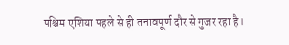पश्चिम एशिया पहले से ही तनावपूर्ण दौर से गुजर रहा है।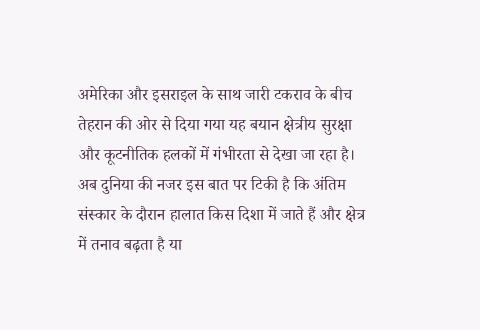अमेरिका और इसराइल के साथ जारी टकराव के बीच तेहरान की ओर से दिया गया यह बयान क्षेत्रीय सुरक्षा और कूटनीतिक हलकों में गंभीरता से देखा जा रहा है। अब दुनिया की नजर इस बात पर टिकी है कि अंतिम संस्कार के दौरान हालात किस दिशा में जाते हैं और क्षेत्र में तनाव बढ़ता है या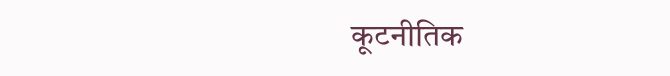कूटनीतिक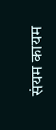संयम कायम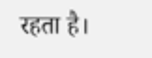रहता है।